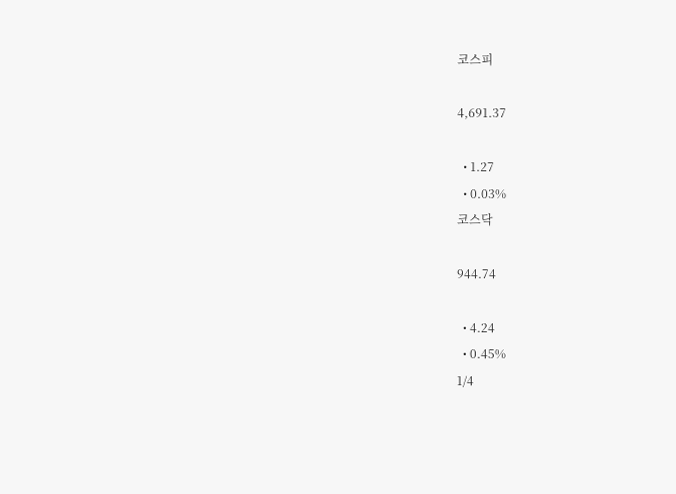코스피

4,691.37

  • 1.27
  • 0.03%
코스닥

944.74

  • 4.24
  • 0.45%
1/4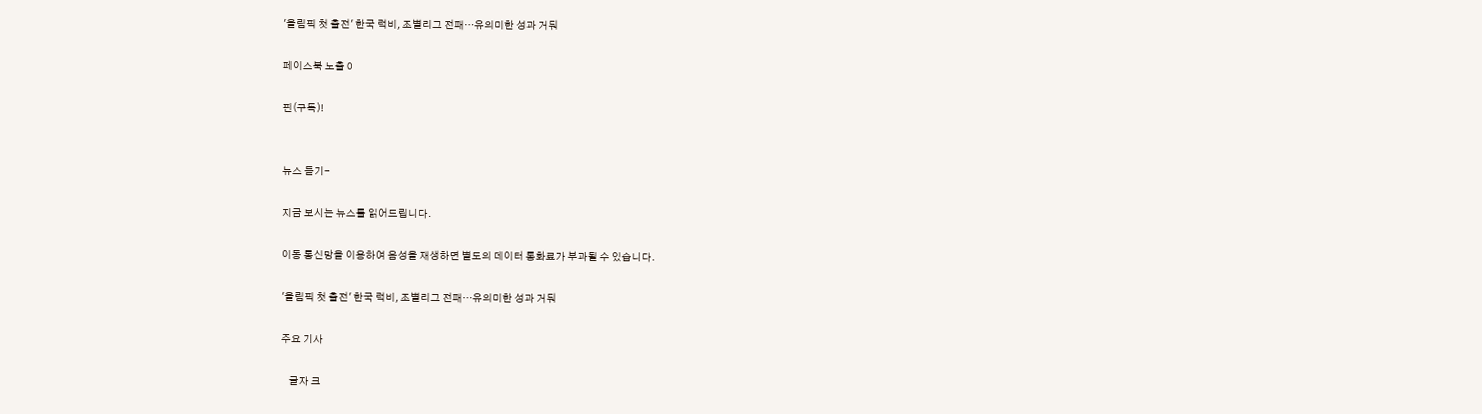'올림픽 첫 출전' 한국 럭비, 조별리그 전패…유의미한 성과 거둬

페이스북 노출 0

핀(구독)!


뉴스 듣기-

지금 보시는 뉴스를 읽어드립니다.

이동 통신망을 이용하여 음성을 재생하면 별도의 데이터 통화료가 부과될 수 있습니다.

'올림픽 첫 출전' 한국 럭비, 조별리그 전패…유의미한 성과 거둬

주요 기사

    글자 크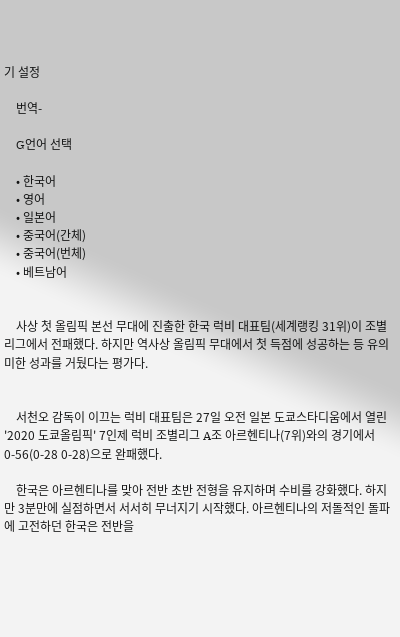기 설정

    번역-

    G언어 선택

    • 한국어
    • 영어
    • 일본어
    • 중국어(간체)
    • 중국어(번체)
    • 베트남어


    사상 첫 올림픽 본선 무대에 진출한 한국 럭비 대표팀(세계랭킹 31위)이 조별리그에서 전패했다. 하지만 역사상 올림픽 무대에서 첫 득점에 성공하는 등 유의미한 성과를 거뒀다는 평가다.


    서천오 감독이 이끄는 럭비 대표팀은 27일 오전 일본 도쿄스타디움에서 열린 '2020 도쿄올림픽' 7인제 럭비 조별리그 A조 아르헨티나(7위)와의 경기에서 0-56(0-28 0-28)으로 완패했다.

    한국은 아르헨티나를 맞아 전반 초반 전형을 유지하며 수비를 강화했다. 하지만 3분만에 실점하면서 서서히 무너지기 시작했다. 아르헨티나의 저돌적인 돌파에 고전하던 한국은 전반을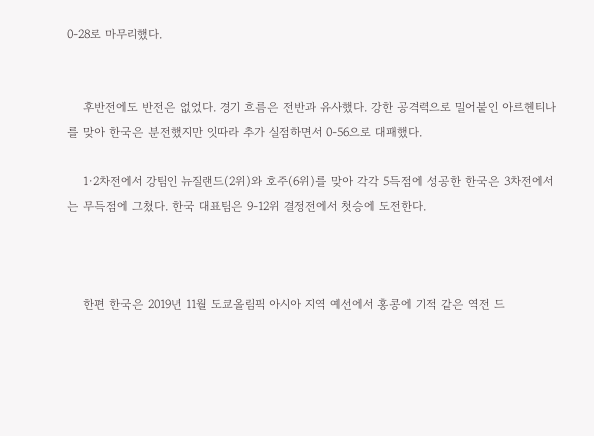0-28로 마무리했다.


    후반전에도 반전은 없었다. 경기 흐름은 전반과 유사했다. 강한 공격력으로 밀어붙인 아르헨티나를 맞아 한국은 분전했지만 잇따라 추가 실점하면서 0-56으로 대패했다.

    1·2차전에서 강팀인 뉴질랜드(2위)와 호주(6위)를 맞아 각각 5득점에 성공한 한국은 3차전에서는 무득점에 그쳤다. 한국 대표팀은 9-12위 결정전에서 첫승에 도전한다.



    한편 한국은 2019년 11월 도쿄올림픽 아시아 지역 예선에서 홍콩에 기적 같은 역전 드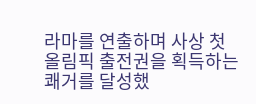라마를 연출하며 사상 첫 올림픽 출전권을 획득하는 쾌거를 달성했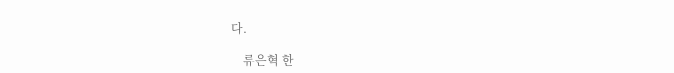다.

    류은혁 한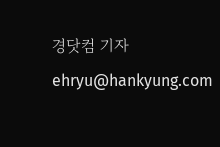경닷컴 기자 ehryu@hankyung.com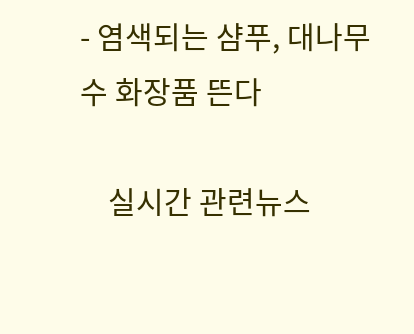- 염색되는 샴푸, 대나무수 화장품 뜬다

    실시간 관련뉴스